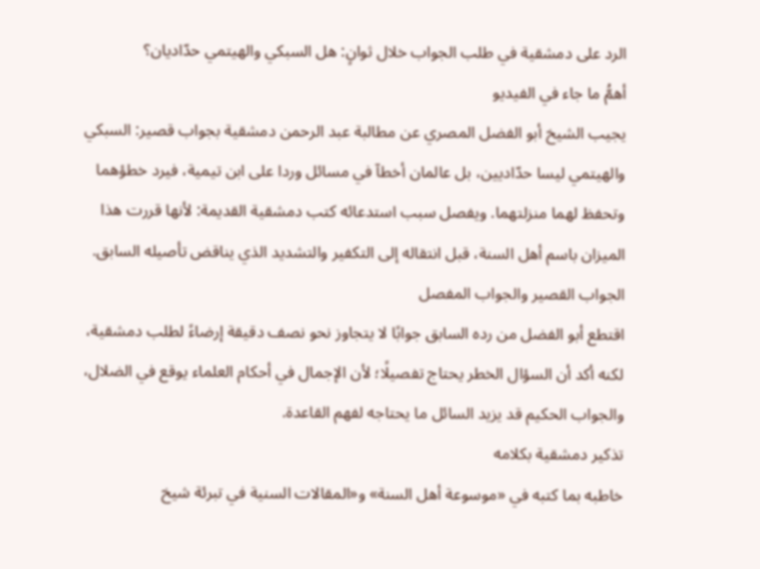الرد على دمشقية في طلب الجواب خلال ثوانٍ: هل السبكي والهيتمي حدّاديان؟
أهمُّ ما جاء في الفيديو
يجيب الشيخ أبو الفضل المصري عن مطالبة عبد الرحمن دمشقية بجواب قصير: السبكي والهيتمي ليسا حدّاديين، بل عالمان أخطآ في مسائل وردا على ابن تيمية، فيرد خطؤهما وتحفظ لهما منزلتهما. ويفصل سبب استدعائه كتب دمشقية القديمة: لأنها قررت هذا الميزان باسم أهل السنة، قبل انتقاله إلى التكفير والتشديد الذي يناقض تأصيله السابق.
الجواب القصير والجواب المفصل
اقتطع أبو الفضل من رده السابق جوابًا لا يتجاوز نحو نصف دقيقة إرضاءً لطلب دمشقية، لكنه أكد أن السؤال الخطر يحتاج تفصيلًا؛ لأن الإجمال في أحكام العلماء يوقع في الضلال، والجواب الحكيم قد يزيد السائل ما يحتاجه لفهم القاعدة.
تذكير دمشقية بكلامه
خاطبه بما كتبه في «موسوعة أهل السنة» و«المقالات السنية في تبرئة شيخ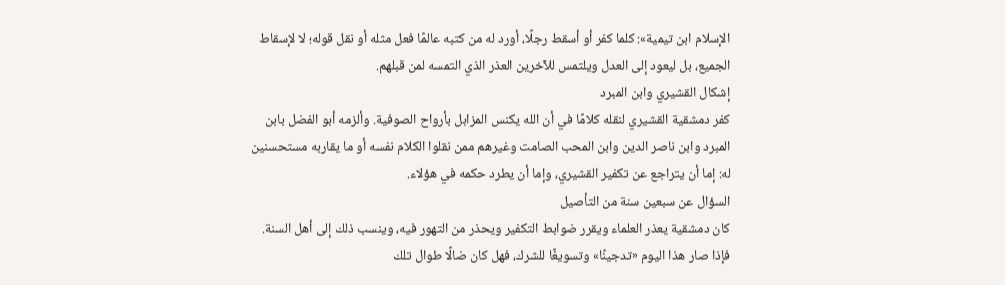الإسلام ابن تيمية»: كلما كفر أو أسقط رجلًا، أورد له من كتبه عالمًا فعل مثله أو نقل قوله؛ لا لإسقاط الجميع، بل ليعود إلى العدل ويلتمس للآخرين العذر الذي التمسه لمن قبلهم.
إشكال القشيري وابن المبرد
كفر دمشقية القشيري لنقله كلامًا في أن الله يكنس المزابل بأرواح الصوفية. وألزمه أبو الفضل بابن المبرد وابن ناصر الدين وابن المحب الصامت وغيرهم ممن نقلوا الكلام نفسه أو ما يقاربه مستحسنين له: إما أن يتراجع عن تكفير القشيري، وإما أن يطرد حكمه في هؤلاء.
السؤال عن سبعين سنة من التأصيل
كان دمشقية يعذر العلماء ويقرر ضوابط التكفير ويحذر من التهور فيه، وينسب ذلك إلى أهل السنة. فإذا صار هذا اليوم «تدجينًا» وتسويغًا للشرك، فهل كان ضالًا طوال تلك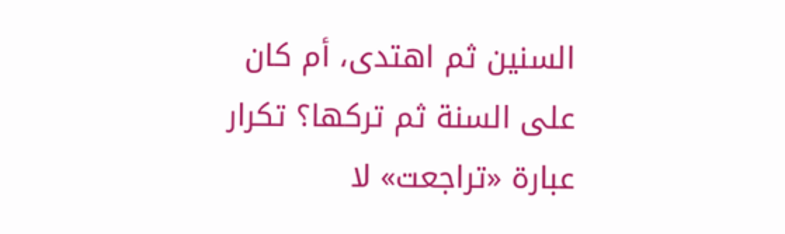السنين ثم اهتدى، أم كان على السنة ثم تركها؟ تكرار عبارة «تراجعت» لا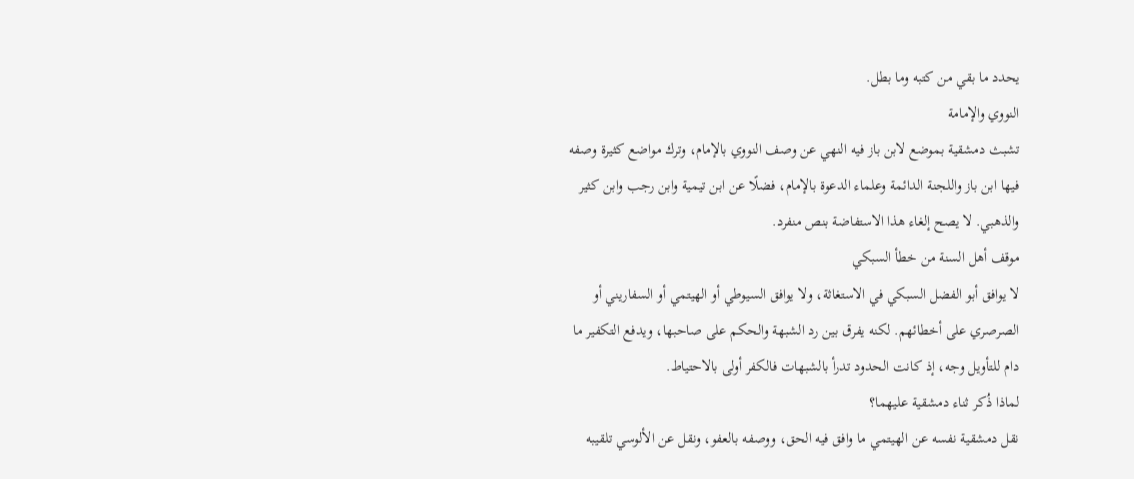يحدد ما بقي من كتبه وما بطل.
النووي والإمامة
تشبث دمشقية بموضع لابن باز فيه النهي عن وصف النووي بالإمام، وترك مواضع كثيرة وصفه فيها ابن باز واللجنة الدائمة وعلماء الدعوة بالإمام، فضلًا عن ابن تيمية وابن رجب وابن كثير والذهبي. لا يصح إلغاء هذا الاستفاضة بنص منفرد.
موقف أهل السنة من خطأ السبكي
لا يوافق أبو الفضل السبكي في الاستغاثة، ولا يوافق السيوطي أو الهيتمي أو السفاريني أو الصرصري على أخطائهم. لكنه يفرق بين رد الشبهة والحكم على صاحبها، ويدفع التكفير ما دام للتأويل وجه، إذ كانت الحدود تدرأ بالشبهات فالكفر أولى بالاحتياط.
لماذا ذُكر ثناء دمشقية عليهما؟
نقل دمشقية نفسه عن الهيتمي ما وافق فيه الحق، ووصفه بالعفو، ونقل عن الألوسي تلقيبه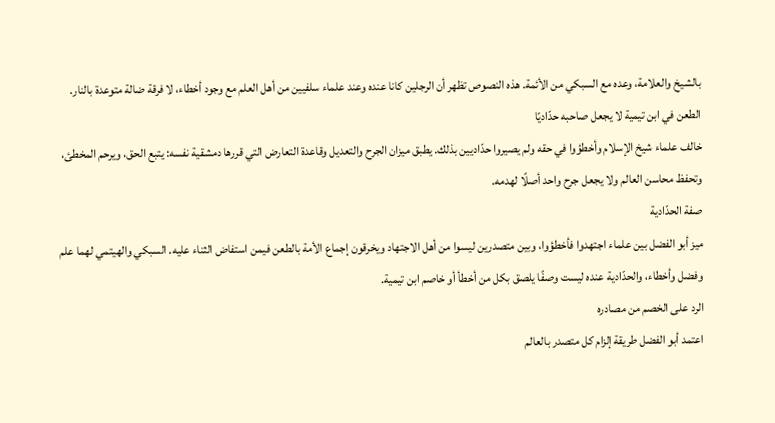بالشيخ والعلامة، وعده مع السبكي من الأئمة. هذه النصوص تظهر أن الرجلين كانا عنده وعند علماء سلفيين من أهل العلم مع وجود أخطاء، لا فرقة ضالة متوعدة بالنار.
الطعن في ابن تيمية لا يجعل صاحبه حدّاديًا
خالف علماء شيخ الإسلام وأخطؤوا في حقه ولم يصيروا حدّاديين بذلك. يطبق ميزان الجرح والتعديل وقاعدة التعارض التي قررها دمشقية نفسه: يتبع الحق، ويرحم المخطئ، وتحفظ محاسن العالم ولا يجعل جرح واحد أصلًا لهدمه.
صفة الحدّادية
ميز أبو الفضل بين علماء اجتهدوا فأخطؤوا، وبين متصدرين ليسوا من أهل الاجتهاد ويخرقون إجماع الأمة بالطعن فيمن استفاض الثناء عليه. السبكي والهيتمي لهما علم وفضل وأخطاء، والحدّادية عنده ليست وصفًا يلصق بكل من أخطأ أو خاصم ابن تيمية.
الرد على الخصم من مصادره
اعتمد أبو الفضل طريقة إلزام كل متصدر بالعالم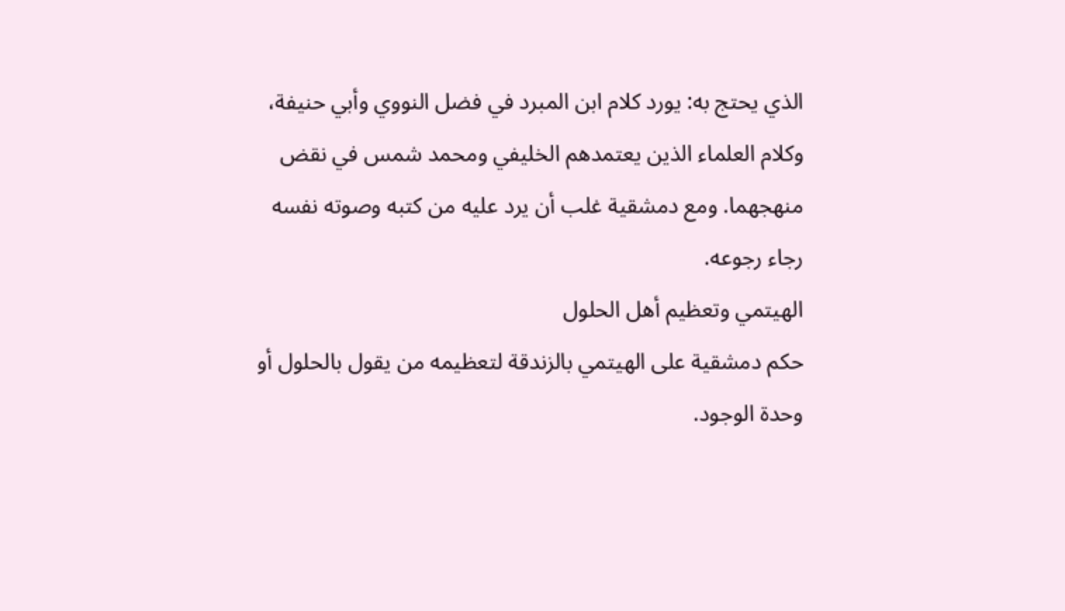الذي يحتج به: يورد كلام ابن المبرد في فضل النووي وأبي حنيفة، وكلام العلماء الذين يعتمدهم الخليفي ومحمد شمس في نقض منهجهما. ومع دمشقية غلب أن يرد عليه من كتبه وصوته نفسه رجاء رجوعه.
الهيتمي وتعظيم أهل الحلول
حكم دمشقية على الهيتمي بالزندقة لتعظيمه من يقول بالحلول أو وحدة الوجود.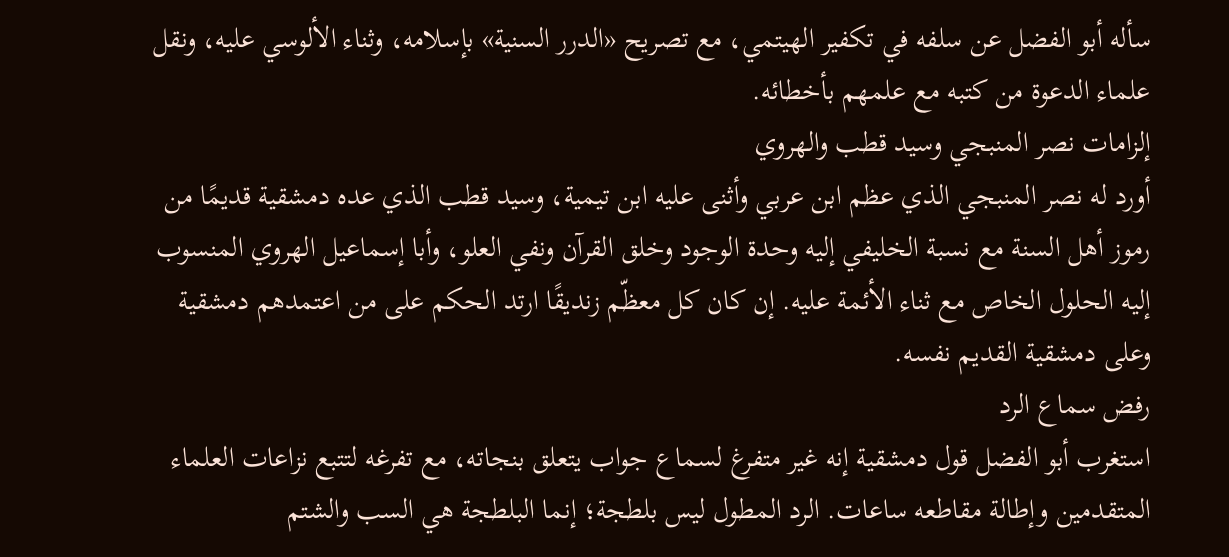سأله أبو الفضل عن سلفه في تكفير الهيتمي، مع تصريح «الدرر السنية» بإسلامه، وثناء الألوسي عليه، ونقل علماء الدعوة من كتبه مع علمهم بأخطائه.
إلزامات نصر المنبجي وسيد قطب والهروي
أورد له نصر المنبجي الذي عظم ابن عربي وأثنى عليه ابن تيمية، وسيد قطب الذي عده دمشقية قديمًا من رموز أهل السنة مع نسبة الخليفي إليه وحدة الوجود وخلق القرآن ونفي العلو، وأبا إسماعيل الهروي المنسوب إليه الحلول الخاص مع ثناء الأئمة عليه. إن كان كل معظّم زنديقًا ارتد الحكم على من اعتمدهم دمشقية وعلى دمشقية القديم نفسه.
رفض سماع الرد
استغرب أبو الفضل قول دمشقية إنه غير متفرغ لسماع جواب يتعلق بنجاته، مع تفرغه لتتبع نزاعات العلماء المتقدمين وإطالة مقاطعه ساعات. الرد المطول ليس بلطجة؛ إنما البلطجة هي السب والشتم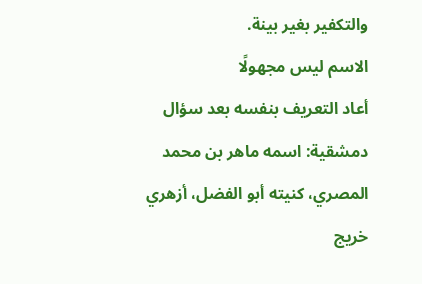والتكفير بغير بينة.
الاسم ليس مجهولًا
أعاد التعريف بنفسه بعد سؤال دمشقية: اسمه ماهر بن محمد المصري، كنيته أبو الفضل، أزهري خريج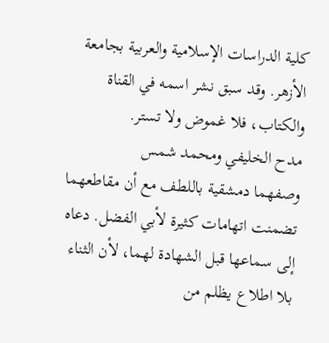كلية الدراسات الإسلامية والعربية بجامعة الأزهر. وقد سبق نشر اسمه في القناة والكتاب، فلا غموض ولا تستر.
مدح الخليفي ومحمد شمس
وصفهما دمشقية باللطف مع أن مقاطعهما تضمنت اتهامات كثيرة لأبي الفضل. دعاه إلى سماعها قبل الشهادة لهما، لأن الثناء بلا اطلاع يظلم من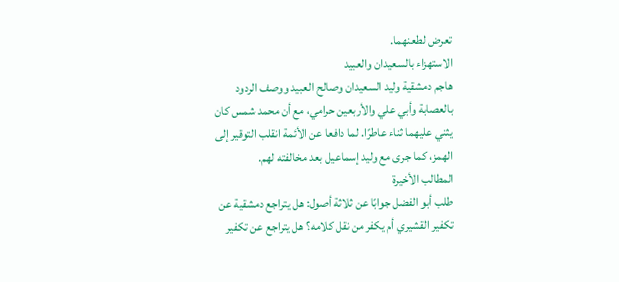تعرض لطعنهما.
الاستهزاء بالسعيدان والعبيد
هاجم دمشقية وليد السعيدان وصالح العبيد ووصف الردود بالعصابة وأبي علي والأربعين حرامي، مع أن محمد شمس كان يثني عليهما ثناء عاطرًا. لما دافعا عن الأئمة انقلب التوقير إلى الهمز، كما جرى مع وليد إسماعيل بعد مخالفته لهم.
المطالب الأخيرة
طلب أبو الفضل جوابًا عن ثلاثة أصول: هل يتراجع دمشقية عن تكفير القشيري أم يكفر من نقل كلامه؟ هل يتراجع عن تكفير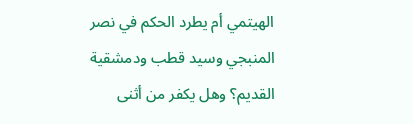الهيتمي أم يطرد الحكم في نصر المنبجي وسيد قطب ودمشقية القديم؟ وهل يكفر من أثنى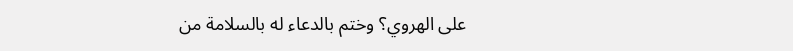على الهروي؟ وختم بالدعاء له بالسلامة من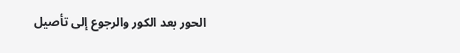الحور بعد الكور والرجوع إلى تأصيل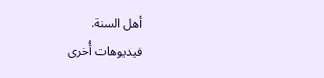أهل السنة.
فيديوهات أُخرى